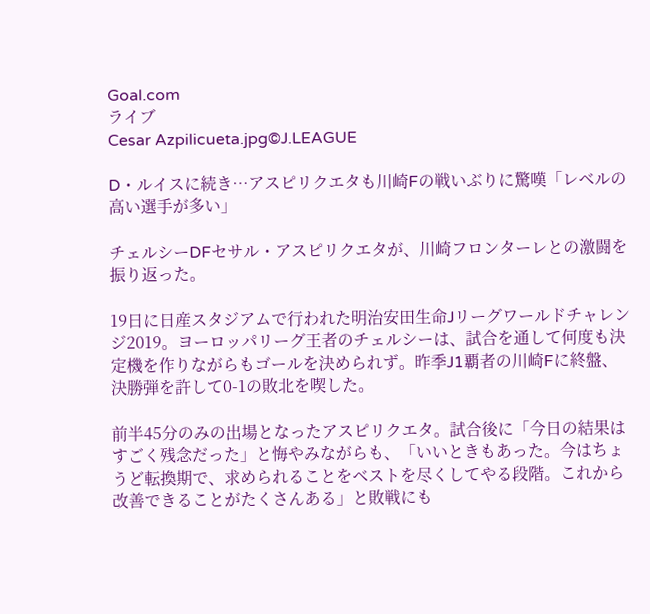Goal.com
ライブ
Cesar Azpilicueta.jpg©J.LEAGUE

D・ルイスに続き…アスピリクエタも川崎Fの戦いぶりに驚嘆「レベルの高い選手が多い」

チェルシーDFセサル・アスピリクエタが、川崎フロンターレとの激闘を振り返った。

19日に日産スタジアムで行われた明治安田生命Jリーグワールドチャレンジ2019。ヨーロッパリーグ王者のチェルシーは、試合を通して何度も決定機を作りながらもゴールを決められず。昨季J1覇者の川崎Fに終盤、決勝弾を許して0-1の敗北を喫した。

前半45分のみの出場となったアスピリクエタ。試合後に「今日の結果はすごく残念だった」と悔やみながらも、「いいときもあった。今はちょうど転換期で、求められることをベストを尽くしてやる段階。これから改善できることがたくさんある」と敗戦にも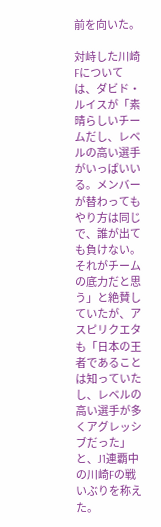前を向いた。

対峙した川崎Fについては、ダビド・ルイスが「素晴らしいチームだし、レベルの高い選手がいっぱいいる。メンバーが替わってもやり方は同じで、誰が出ても負けない。それがチームの底力だと思う」と絶賛していたが、アスピリクエタも「日本の王者であることは知っていたし、レベルの高い選手が多くアグレッシブだった」と、J1連覇中の川崎Fの戦いぶりを称えた。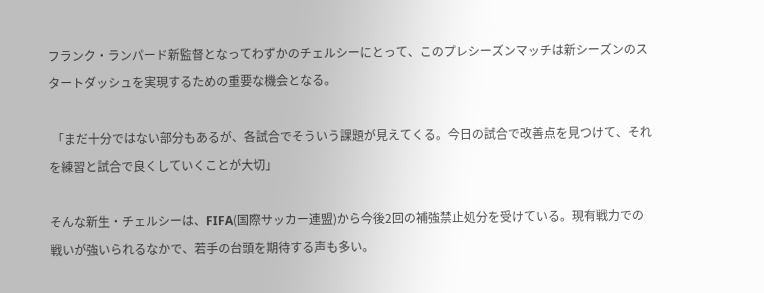フランク・ランパード新監督となってわずかのチェルシーにとって、このプレシーズンマッチは新シーズンのスタートダッシュを実現するための重要な機会となる。

 「まだ十分ではない部分もあるが、各試合でそういう課題が見えてくる。今日の試合で改善点を見つけて、それを練習と試合で良くしていくことが大切」

そんな新生・チェルシーは、FIFA(国際サッカー連盟)から今後2回の補強禁止処分を受けている。現有戦力での戦いが強いられるなかで、若手の台頭を期待する声も多い。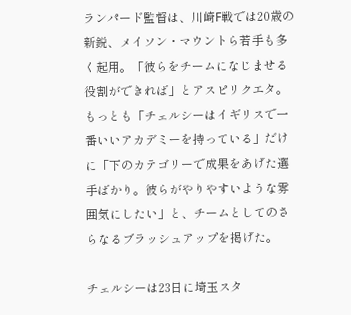ランパード監督は、川崎F戦では20歳の新鋭、メイソン・マウントら若手も多く起用。「彼らをチームになじませる役割ができれば」とアスピリクエタ。もっとも「チェルシーはイギリスで一番いいアカデミーを持っている」だけに「下のカテゴリーで成果をあげた選手ばかり。彼らがやりやすいような雰囲気にしたい」と、チームとしてのさらなるブラッシュアップを掲げた。

チェルシーは23日に埼玉スタ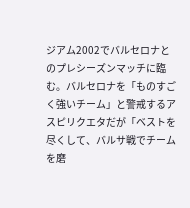ジアム2002でバルセロナとのプレシーズンマッチに臨む。バルセロナを「ものすごく強いチーム」と警戒するアスピリクエタだが「ベストを尽くして、バルサ戦でチームを磨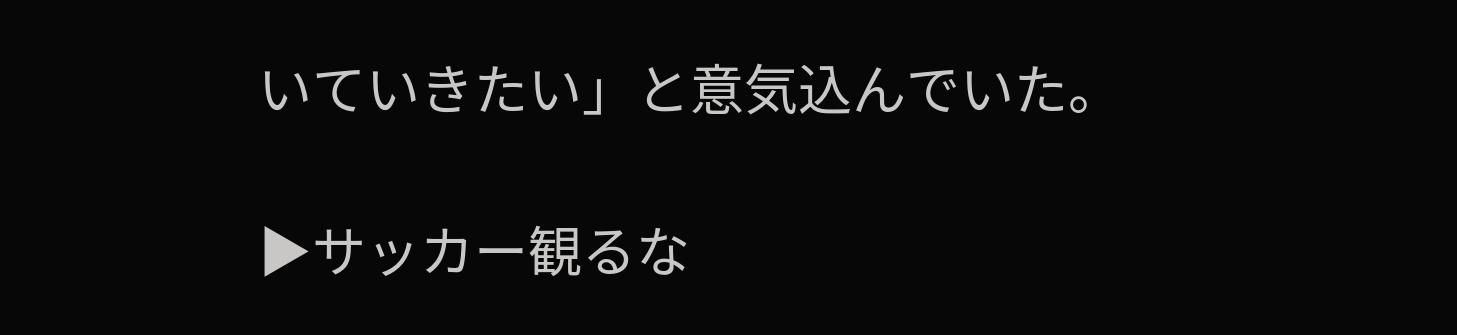いていきたい」と意気込んでいた。

▶サッカー観るな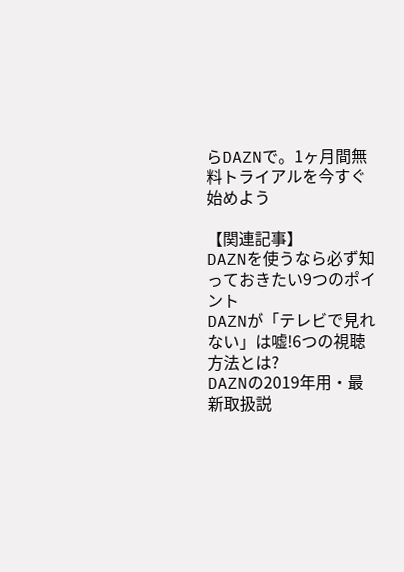らDAZNで。1ヶ月間無料トライアルを今すぐ始めよう

【関連記事】
DAZNを使うなら必ず知っておきたい9つのポイント
DAZNが「テレビで見れない」は嘘!6つの視聴方法とは?
DAZNの2019年用・最新取扱説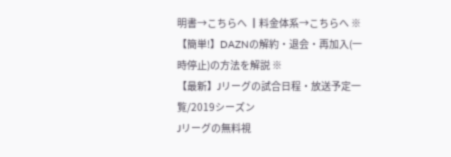明書→こちらへ ┃料金体系→こちらへ ※
【簡単!】DAZNの解約・退会・再加入(一時停止)の方法を解説 ※
【最新】Jリーグの試合日程・放送予定一覧/2019シーズン
Jリーグの無料視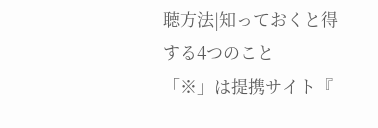聴方法|知っておくと得する4つのこと
「※」は提携サイト『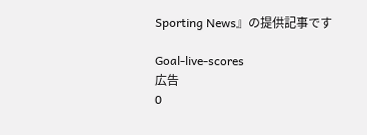Sporting News』の提供記事です

Goal-live-scores
広告
0